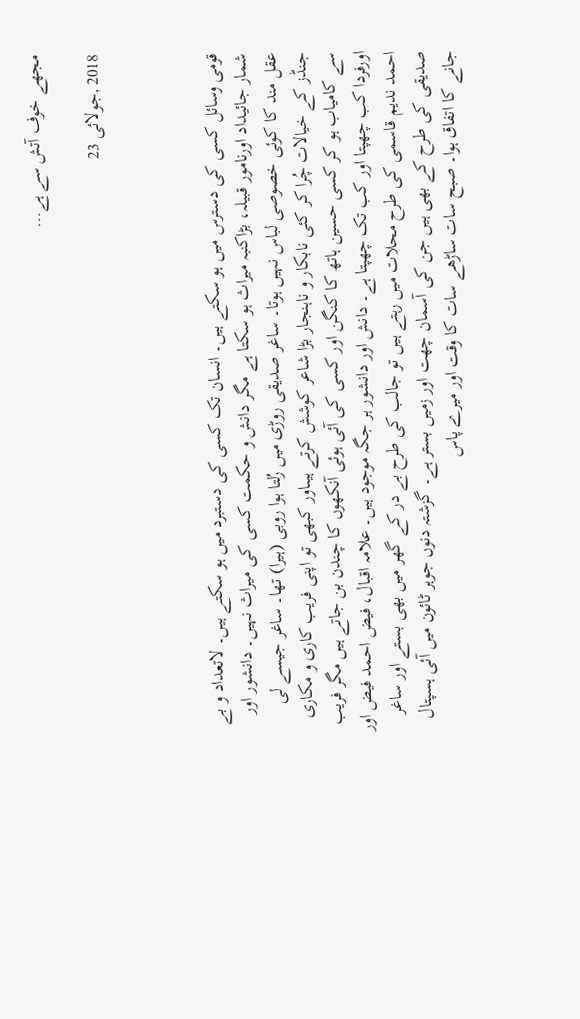مجھے خوف آتش سے ہے…

2018 ,جولائی 23



قومی وسائل کسی کی دسترس میں ہو سکتے ہیں۔ انسان تک کسی کی دستبرد میں ہو سکتے ہیں۔ لاتعداد و بے شمار جائیداد اورنامور قبیلہ، بڑاکنبہ میراث ہو سکتا ہے مگر دانش و حکمت کسی کی میراث نہیں۔ دانشور اور عقل مند کا کوئی خصوصی لباس نہیں ہوتا۔ ساغر صدیقی روڑی میں رُلتا ہوا روبی (ہیرا) تھا۔ ساغر جیسے لی جنڈز کے خیالات چُرا کر کئی نابکار و ناہنجار بڑا شاعر کوشش کرتے ہیںاور کبھی تو اپنی فریب کاری و مکاری سے کامیاب ہو کر کسی حسین ہاتھ کا کنگن اور کسی کی آئی ہوئی آنکھوں کا چندن بن جاتے ہیں مگر فریب اورفردا کب چھپتا اور کب تک چھپتا ہے۔ دانش اور دانشور ہر جگہ موجود ہیں۔ علامہ اقبال، فیض احمد فیض اور احمد ندیم قاسمی کی طرح محلات میں رہتے ہیں تو جالب کی طرح بے در کے گھر میں بھی بستے اور ساغر صدیقی کی طرح کے بھی ہیں جن کی آسمان چھت اور زمیں بستر ہے۔ گزشتہ دنوں جوہر ٹائون میں آئی ہسپتال جانے کا اتفاق ہوا۔ صبح سات ساڑھے سات کا وقت اور میرے پاس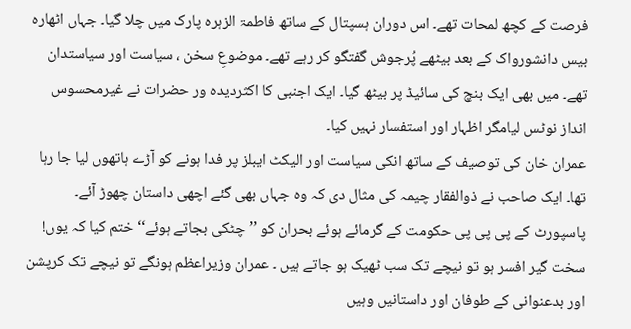فرصت کے کچھ لمحات تھے۔ اس دوران ہسپتال کے ساتھ فاطمۃ الزہرہ پارک میں چلا گیا۔ جہاں اٹھارہ بیس دانشورواک کے بعد بیٹھے پُرجوش گفتگو کر رہے تھے۔ موضوعِ سخن ، سیاست اور سیاستدان تھے۔ میں بھی ایک بنچ کی سائیڈ پر بیٹھ گیا۔ ایک اجنبی کا اکثردیدہ ور حضرات نے غیرمحسوس انداز نوٹس لیامگر اظہار اور استفسار نہیں کیا۔
عمران خان کی توصیف کے ساتھ انکی سیاست اور الیکٹ ایبلز پر فدا ہونے کو آڑے ہاتھوں لیا جا رہا تھا۔ ایک صاحب نے ذوالفقار چیمہ کی مثال دی کہ وہ جہاں بھی گئے اچھی داستان چھوڑ آئے۔ پاسپورٹ کے پی پی پی حکومت کے گرمائے ہوئے بحران کو ’’چٹکی بجاتے ہوئے‘‘ ختم کیا کہ یوں! سخت گیر افسر ہو تو نیچے تک سب ٹھیک ہو جاتے ہیں ۔ عمران وزیراعظم ہونگے تو نیچے تک کرپشن اور بدعنوانی کے طوفان اور داستانیں وہیں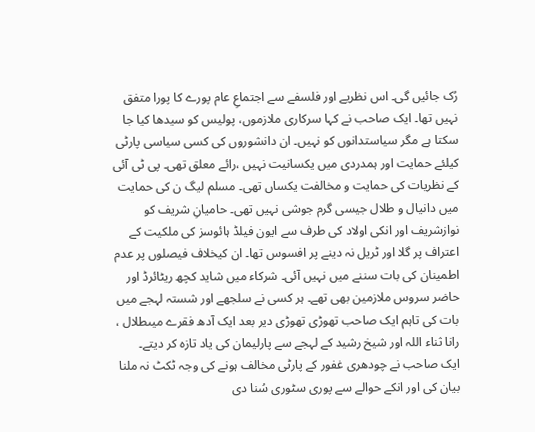رُک جائیں گی۔ اس نظریے اور فلسفے سے اجتماعِ عام پورے کا پورا متفق نہیں تھا۔ ایک صاحب نے کہا سرکاری ملازموں، پولیس کو سیدھا کیا جا سکتا ہے مگر سیاستدانوں کو نہیں۔ ان دانشوروں کی کسی سیاسی پارٹی کیلئے حمایت اور ہمدردی میں یکسانیت نہیں ،رائے معلق تھی۔ پی ٹی آئی کے نظریات کی حمایت و مخالفت یکساں تھی۔ مسلم لیگ ن کی حمایت میں دانیال و طلال جیسی گرم جوشی نہیں تھی۔ حامیانِ شریف کو نوازشریف اور انکی اولاد کی طرف سے ایون فیلڈ ہائوسز کی ملکیت کے اعتراف پر گلا اور ٹریل نہ دینے پر افسوس تھا۔ ان کیخلاف فیصلوں پر عدم اطمینان کی بات سننے میں نہیں آئی۔ شرکاء میں شاید کچھ ریٹائرڈ اور حاضر سروس ملازمین بھی تھے۔ ہر کسی نے سلجھے اور شستہ لہجے میں بات کی تاہم ایک صاحب تھوڑی تھوڑی دیر بعد ایک آدھ فقرے میںطلال ، رانا ثناء اللہ اور شیخ رشید کے لہجے سے پارلیمان کی یاد تازہ کر دیتے۔
ایک صاحب نے چودھری غفور کے پارٹی مخالف ہونے کی وجہ ٹکٹ نہ ملنا بیان کی اور انکے حوالے سے پوری سٹوری سُنا دی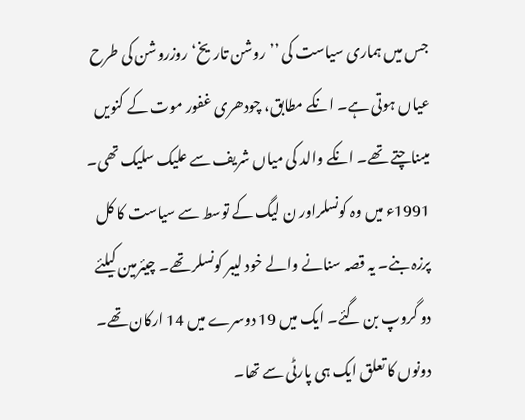جس میں ہماری سیاست کی ’’روشن تاریخ‘ روزروشن کی طرح عیاں ہوتی ہے۔ انکے مطابق، چودھری غفور موت کے کنویں میںناچتے تھے۔ انکے والد کی میاں شریف سے علیک سلیک تھی۔ 1991ء میں وہ کونسلراور ن لیگ کے توسط سے سیاست کا کل پرزہ بنے۔ یہ قصہ سنانے والے خود لیبر کونسلر تھے۔ چیئرمین کیلئے دو گروپ بن گئے۔ ایک میں 19 دوسرے میں 14 ارکان تھے۔ دونوں کا تعلق ایک ہی پارٹی سے تھا۔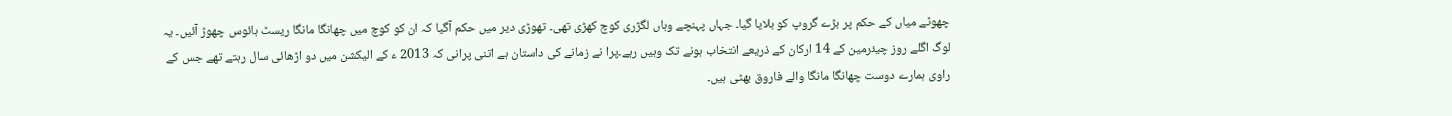چھوٹے میاں کے حکم پر بڑے گروپ کو بلایا گیا۔ جہاں پہنچے وہاں لگژری کوچ کھڑی تھی۔ تھوڑی دیر میں حکم آگیا کہ ان کو کوچ میں چھانگا مانگا ریسٹ ہائوس چھوڑ آئیں۔ یہ لوگ اگلے روز چیئرمین کے 14 ارکان کے ذریعے انتخاب ہونے تک وہیں رہے۔پرا نے زمانے کی داستان ہے اتنی پرانی کہ 2013 ء کے الیکشن میں دو اڑھائی سال رہتے تھے جس کے راوی ہمارے دوست چھانگا مانگا والے فاروق بھٹی ہیں۔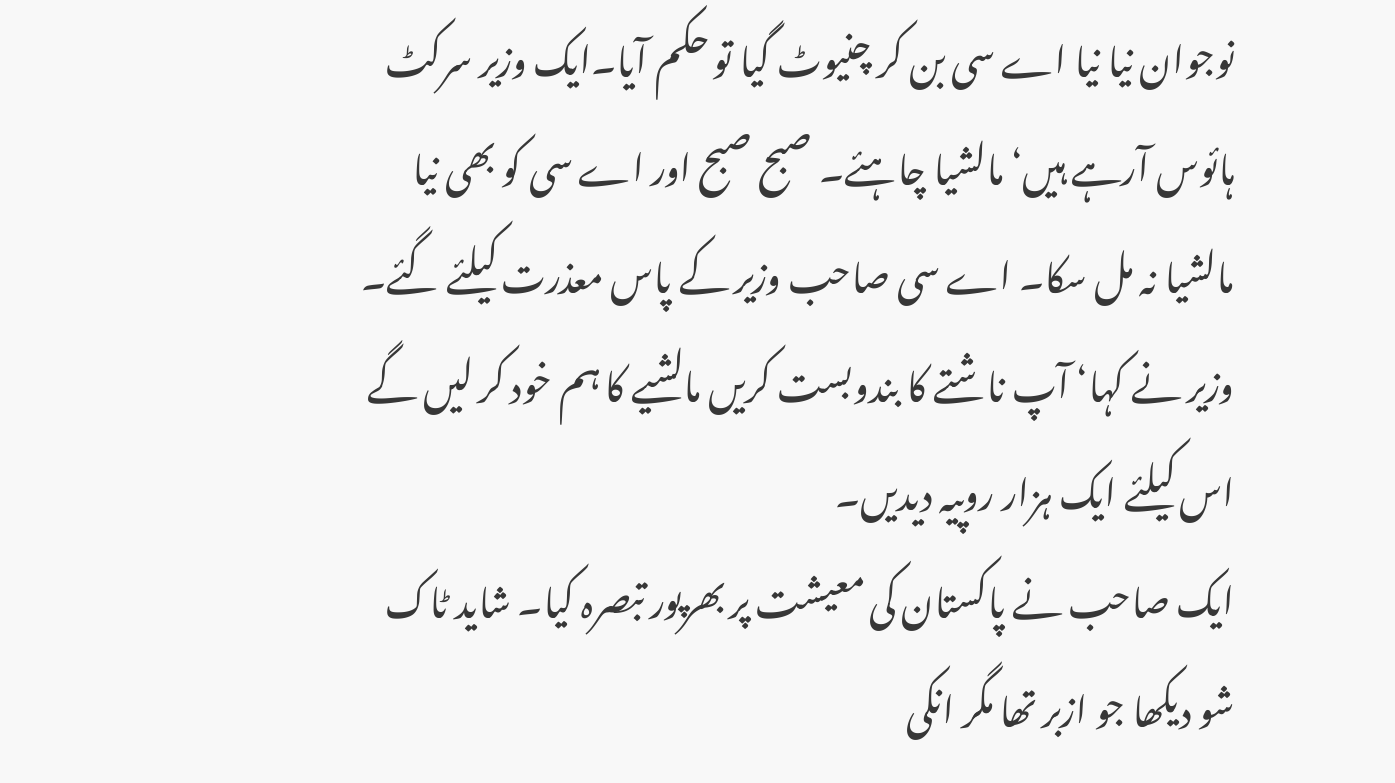نوجوان نیا نیا اے سی بن کر چنیوٹ گیا تو حکم آیا۔ایک وزیر سرکٹ ہائوس آرہے ہیں‘ مالشیا چاہئے۔ صبح صبح اور اے سی کو بھی نیا مالشیا نہ مل سکا۔ اے سی صاحب وزیر کے پاس معذرت کیلئے گئے۔ وزیر نے کہا‘ آپ ناشتے کا بندوبست کریں مالشیے کا ہم خود کر لیں گے اس کیلئے ایک ہزار روپیہ دیدیں۔
ایک صاحب نے پاکستان کی معیشت پر بھرپور تبصرہ کیا۔ شاید ٹاک شو دیکھا جو ازبر تھا مگر انکی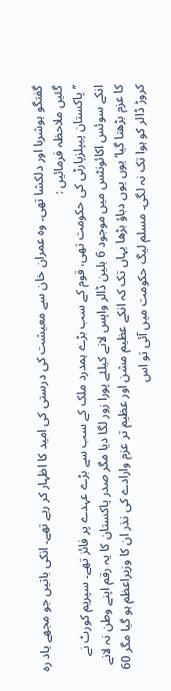گفتگو ہوشربا اور دلکشا تھی۔ وہ عمران خان سے معیشت کی درستی کی امید کا اظہار کر رہے تھے۔ انکی باتیں جو مجھے یاد رہ گئیں ملاحظہ فرمائیں :
’’پاکستان پیپلزپارٹی کی حکومت تھی، قوم کے سب بڑے ہمدرد ملک کے سب سے بڑے عہدے پر فائز تھے۔ سپریم کورٹ نے انکے سوئس اکائونٹس میں موجود 6 بلین ڈالر واپس لانے کیلئے پورا زور لگا دیا مگر صدر پاکستان کا یہ رقم اپنے وطن نہ لانے کا عزم بڑھتا گیا‘ یوں یوں دباؤ بڑھا یہاں تک کہ انکے عظیم مشن اور عظیم تر عزم وارادے کی نذر ان کا وزیراعظم ہو گیا مگر 60 کروڑ ڈالر کو ہوا تک نہ لگی۔ مسلم لیگ حکومت میں آئی تو اس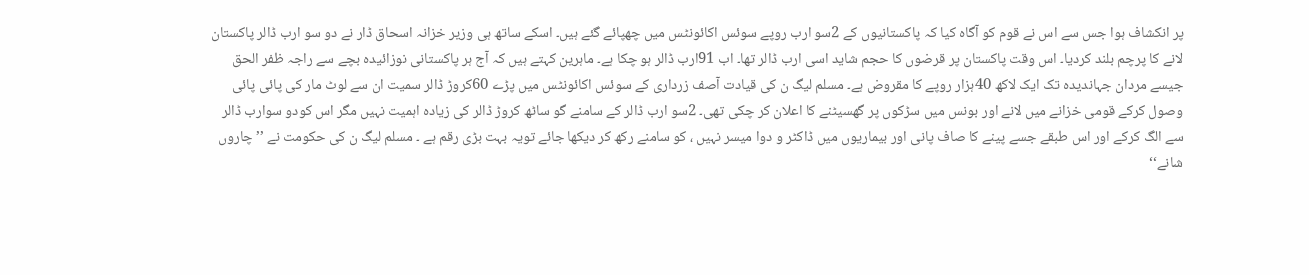پر انکشاف ہوا جس سے اس نے قوم کو آگاہ کیا کہ پاکستانیوں کے 2سو ارب روپے سوئس اکائونٹس میں چھپائے گئے ہیں۔ اسکے ساتھ ہی وزیر خزانہ اسحاق ڈار نے دو سو ارب ڈالر پاکستان لانے کا پرچم بلند کردیا۔ اس وقت پاکستان پر قرضوں کا حجم شاید اسی ارب ڈالر تھا۔ اب 91ارب ڈالر ہو چکا ہے۔ ماہرین کہتے ہیں کہ آج ہر پاکستانی نوزائیدہ بچے سے راجہ ظفر الحق جیسے مردان جہاندیدہ تک ایک لاکھ 40ہزار روپے کا مقروض ہے۔ مسلم لیگ ن کی قیادت آصف زرداری کے سوئس اکائونٹس میں پڑے 60کروڑ ڈالر سمیت ان سے لوٹ مار کی پائی پائی وصول کرکے قومی خزانے میں لانے اور بونس میں سڑکوں پر گھسیٹنے کا اعلان کر چکی تھی۔ 2سو ارب ڈالر کے سامنے گو ساٹھ کروڑ ڈالر کی زیادہ اہمیت نہیں مگر اس کودو سوارب ڈالر سے الگ کرکے اور اس طبقے جسے پینے کا صاف پانی اور بیماریوں میں ڈاکٹر و دوا میسر نہیں ، کو سامنے رکھ کر دیکھا جائے تویہ بہت بڑی رقم ہے ۔ مسلم لیگ ن کی حکومت نے ’’چاروں شانے‘‘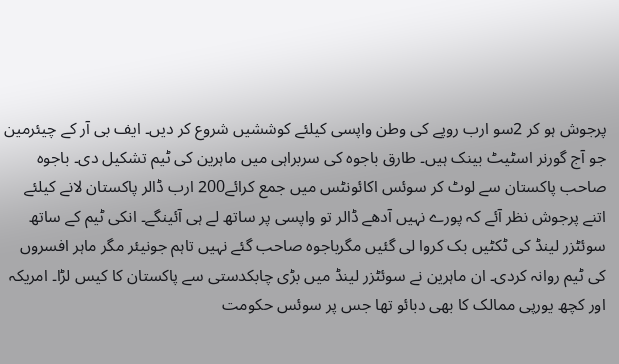پرجوش ہو کر 2سو ارب روپے کی وطن واپسی کیلئے کوششیں شروع کر دیں۔ ایف بی آر کے چیئرمین جو آج گورنر اسٹیٹ بینک ہیں۔ طارق باجوہ کی سربراہی میں ماہرین کی ٹیم تشکیل دی۔ باجوہ صاحب پاکستان سے لوٹ کر سوئس اکائونٹس میں جمع کرائے200 ارب ڈالر پاکستان لانے کیلئے اتنے پرجوش نظر آئے کہ پورے نہیں آدھے ڈالر تو واپسی پر ساتھ لے ہی آئینگے۔ انکی ٹیم کے ساتھ سوئٹزر لینڈ کی ٹکٹیں بک کروا لی گئیں مگرباجوہ صاحب گئے نہیں تاہم جونیئر مگر ماہر افسروں کی ٹیم روانہ کردی۔ ان ماہرین نے سوئٹزر لینڈ میں بڑی چابکدستی سے پاکستان کا کیس لڑا۔ امریکہ اور کچھ یورپی ممالک کا بھی دبائو تھا جس پر سوئس حکومت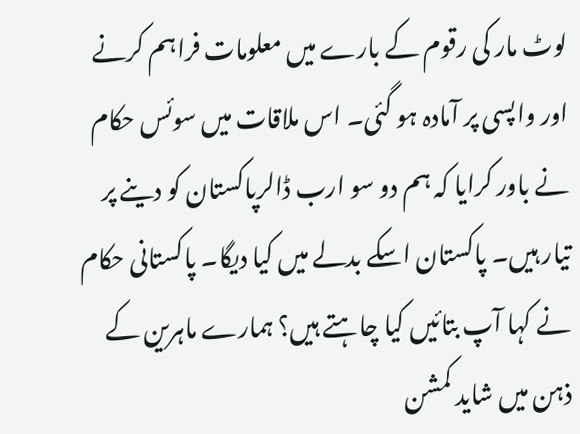لوٹ مار کی رقوم کے بارے میں معلومات فراہم کرنے اور واپسی پر آمادہ ہو گئی۔ اس ملاقات میں سوئس حکام نے باور کرایا کہ ہم دو سو ارب ڈالرپاکستان کو دینے پر تیار ہیں۔ پاکستان اسکے بدلے میں کیا دیگا۔ پاکستانی حکام نے کہا آپ بتائیں کیا چاہتے ہیں؟ ہمارے ماہرین کے ذہن میں شاید کمشن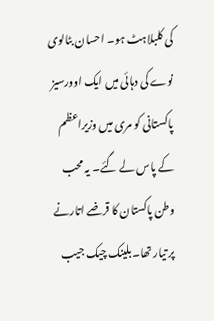کی کلبلاہٹ ہو۔ احسان بٹالوی نوے کی دہائی میں ایک اوورسیز پاکستانی کو مری میں وزیراعظم کے پاس لے گئے۔ یہ محب وطن پاکستان کا قرضے اتارنے پر تیار تھا۔بلینک چیک جیب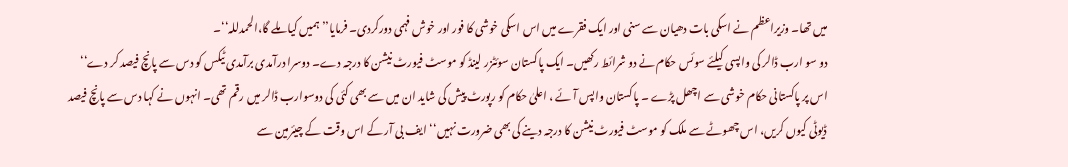میں تھا۔ وزیراعظم نے اسکی بات دھیان سے سنی اور ایک فقرے میں اس اسکی خوشی کا فور اور خوش فہمی دورکردی۔ فرمایا’’ ہمیں کیا ملے گا،الحمدللہ‘‘۔
دو سو ارب ڈالر کی واپسی کیلئے سوئس حکام نے دو شرائط رکھیں۔ ایک پاکستان سوئٹزر لینڈ کو موسٹ فیورٹ نیشن کا درجہ دے۔ دوسرا درآمدی برآمدی ٹیکس کو دس سے پانچ فیصد کر دے‘‘ اس پر پاکستانی حکام خوشی سے اچھل پڑے ۔ پاکستان واپس آئے ، اعلیٰ حکام کو رپورٹ پیش کی شاید ان میں سے بھی کئی کی دوسوارب ڈالر میں رقم تھی۔ انہوں نے کہا دس سے پانچ فیصد ڈیوٹی کیوں کریں، اس چھوٹے سے ملک کو موسٹ فیورٹ نیشن کا درجہ دینے کی بھی ضرورت نہیں‘‘ ایف بی آر کے اس وقت کے چیئرمین سے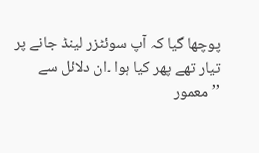پوچھا گیا کہ آپ سوئٹزر لینڈ جانے پر تیار تھے پھر کیا ہوا ۔ان دلائل سے ’’معمور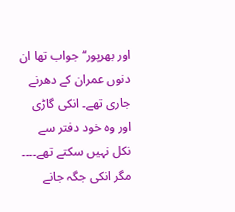اور بھرپور‘‘ جواب تھا ان دنوں عمران کے دھرنے جاری تھے۔ انکی گاڑی اور وہ خود دفتر سے نکل نہیں سکتے تھے۔۔۔۔ مگر انکی جگہ جانے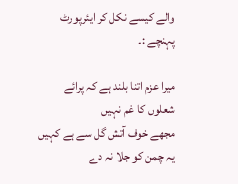والے کیسے نکل کر ایئرپورٹ پہنچے :۔

میرا عزم اتنا بلند ہے کہ پرائے شعلوں کا غم نہیں
مجھے خوف آتش گل سے ہے کہیں یہ چمن کو جلا نہ دے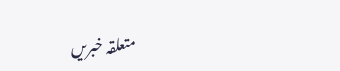متعلقہ خبریں